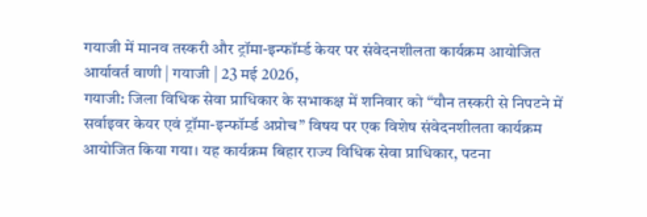गयाजी में मानव तस्करी और ट्रॉमा-इन्फॉर्म्ड केयर पर संवेदनशीलता कार्यक्रम आयोजित
आर्यावर्त वाणी | गयाजी | 23 मई 2026,
गयाजी: जिला विधिक सेवा प्राधिकार के सभाकक्ष में शनिवार को “यौन तस्करी से निपटने में सर्वाइवर केयर एवं ट्रॉमा-इन्फॉर्म्ड अप्रोच” विषय पर एक विशेष संवेदनशीलता कार्यक्रम आयोजित किया गया। यह कार्यक्रम बिहार राज्य विधिक सेवा प्राधिकार, पटना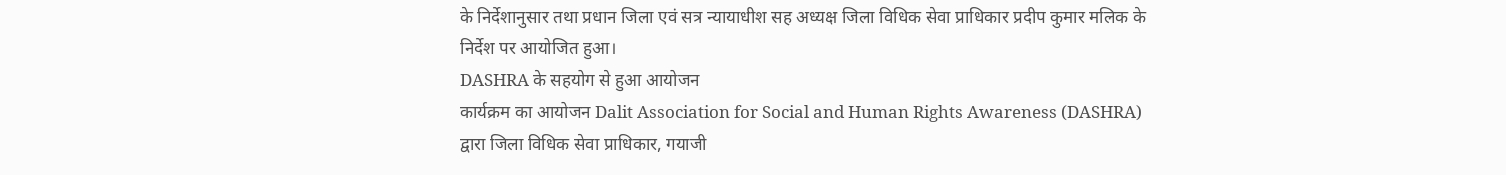के निर्देशानुसार तथा प्रधान जिला एवं सत्र न्यायाधीश सह अध्यक्ष जिला विधिक सेवा प्राधिकार प्रदीप कुमार मलिक के निर्देश पर आयोजित हुआ।
DASHRA के सहयोग से हुआ आयोजन
कार्यक्रम का आयोजन Dalit Association for Social and Human Rights Awareness (DASHRA) द्वारा जिला विधिक सेवा प्राधिकार, गयाजी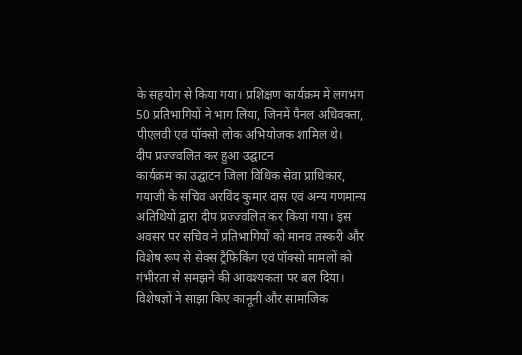के सहयोग से किया गया। प्रशिक्षण कार्यक्रम में लगभग 50 प्रतिभागियों ने भाग लिया, जिनमें पैनल अधिवक्ता, पीएलवी एवं पॉक्सो लोक अभियोजक शामिल थे।
दीप प्रज्ज्वलित कर हुआ उद्घाटन
कार्यक्रम का उद्घाटन जिला विधिक सेवा प्राधिकार, गयाजी के सचिव अरविंद कुमार दास एवं अन्य गणमान्य अतिथियों द्वारा दीप प्रज्ज्वलित कर किया गया। इस अवसर पर सचिव ने प्रतिभागियों को मानव तस्करी और विशेष रूप से सेक्स ट्रैफिकिंग एवं पॉक्सो मामलों को गंभीरता से समझने की आवश्यकता पर बल दिया।
विशेषज्ञों ने साझा किए कानूनी और सामाजिक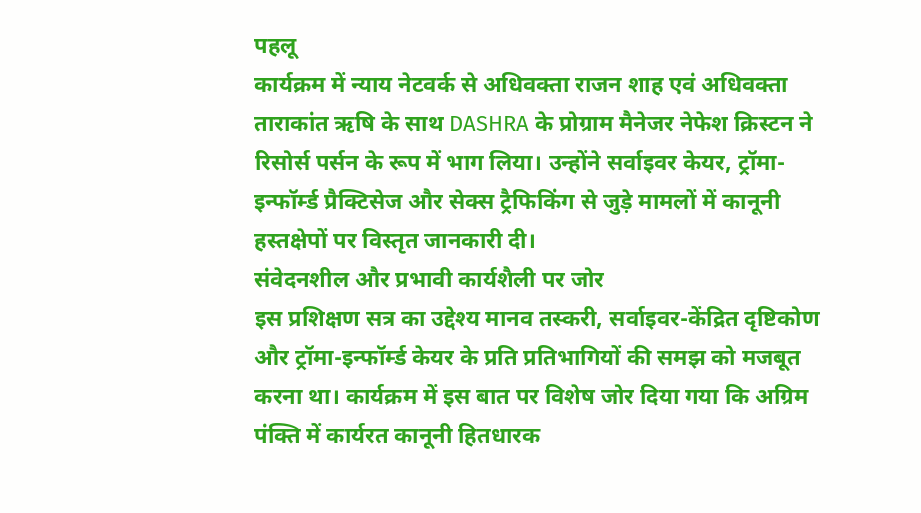पहलू
कार्यक्रम में न्याय नेटवर्क से अधिवक्ता राजन शाह एवं अधिवक्ता ताराकांत ऋषि के साथ DASHRA के प्रोग्राम मैनेजर नेफेश क्रिस्टन ने रिसोर्स पर्सन के रूप में भाग लिया। उन्होंने सर्वाइवर केयर, ट्रॉमा-इन्फॉर्म्ड प्रैक्टिसेज और सेक्स ट्रैफिकिंग से जुड़े मामलों में कानूनी हस्तक्षेपों पर विस्तृत जानकारी दी।
संवेदनशील और प्रभावी कार्यशैली पर जोर
इस प्रशिक्षण सत्र का उद्देश्य मानव तस्करी, सर्वाइवर-केंद्रित दृष्टिकोण और ट्रॉमा-इन्फॉर्म्ड केयर के प्रति प्रतिभागियों की समझ को मजबूत करना था। कार्यक्रम में इस बात पर विशेष जोर दिया गया कि अग्रिम पंक्ति में कार्यरत कानूनी हितधारक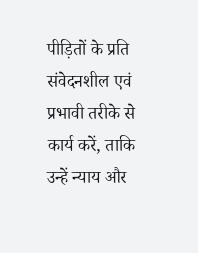पीड़ितों के प्रति संवेदनशील एवं प्रभावी तरीके से कार्य करें, ताकि उन्हें न्याय और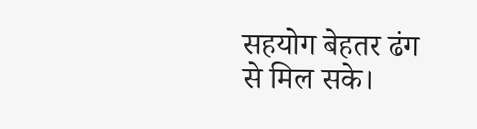सहयोग बेहतर ढंग से मिल सके।